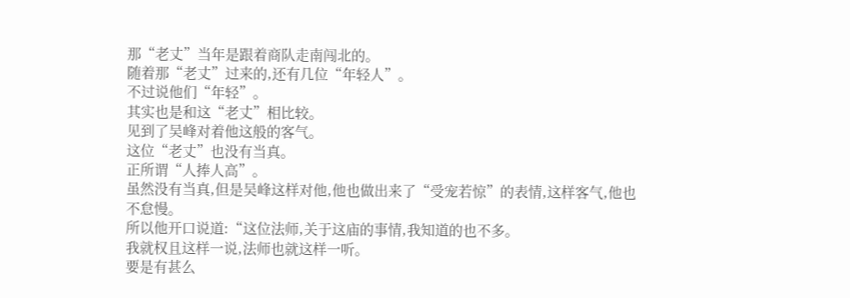那“老丈”当年是跟着商队走南闯北的。
随着那“老丈”过来的,还有几位“年轻人”。
不过说他们“年轻”。
其实也是和这“老丈”相比较。
见到了吴峰对着他这般的客气。
这位“老丈”也没有当真。
正所谓“人捧人高”。
虽然没有当真,但是吴峰这样对他,他也做出来了“受宠若惊”的表情,这样客气,他也不怠慢。
所以他开口说道:“这位法师,关于这庙的事情,我知道的也不多。
我就权且这样一说,法师也就这样一听。
要是有甚么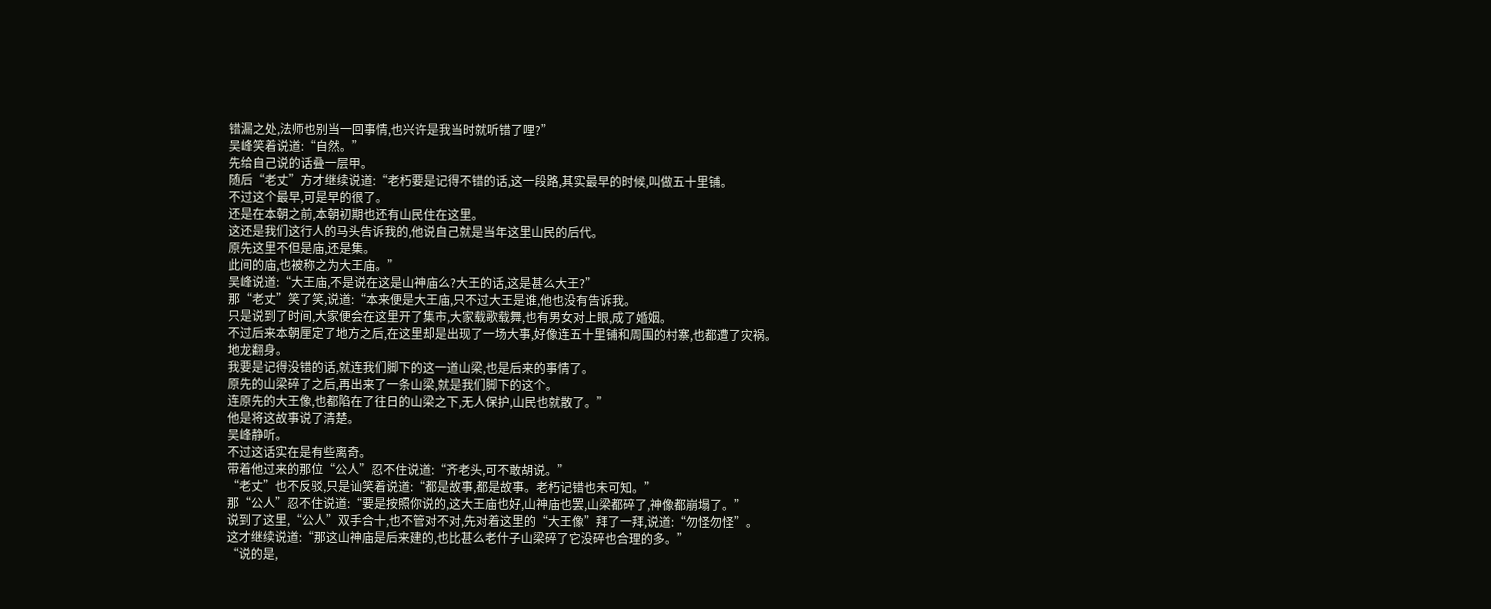错漏之处,法师也别当一回事情,也兴许是我当时就听错了哩?”
吴峰笑着说道:“自然。”
先给自己说的话叠一层甲。
随后“老丈”方才继续说道:“老朽要是记得不错的话,这一段路,其实最早的时候,叫做五十里铺。
不过这个最早,可是早的很了。
还是在本朝之前,本朝初期也还有山民住在这里。
这还是我们这行人的马头告诉我的,他说自己就是当年这里山民的后代。
原先这里不但是庙,还是集。
此间的庙,也被称之为大王庙。”
吴峰说道:“大王庙,不是说在这是山神庙么?大王的话,这是甚么大王?”
那“老丈”笑了笑,说道:“本来便是大王庙,只不过大王是谁,他也没有告诉我。
只是说到了时间,大家便会在这里开了集市,大家载歌载舞,也有男女对上眼,成了婚姻。
不过后来本朝厘定了地方之后,在这里却是出现了一场大事,好像连五十里铺和周围的村寨,也都遭了灾祸。
地龙翻身。
我要是记得没错的话,就连我们脚下的这一道山梁,也是后来的事情了。
原先的山梁碎了之后,再出来了一条山梁,就是我们脚下的这个。
连原先的大王像,也都陷在了往日的山梁之下,无人保护,山民也就散了。”
他是将这故事说了清楚。
吴峰静听。
不过这话实在是有些离奇。
带着他过来的那位“公人”忍不住说道:“齐老头,可不敢胡说。”
“老丈”也不反驳,只是讪笑着说道:“都是故事,都是故事。老朽记错也未可知。”
那“公人”忍不住说道:“要是按照你说的,这大王庙也好,山神庙也罢,山梁都碎了,神像都崩塌了。”
说到了这里,“公人”双手合十,也不管对不对,先对着这里的“大王像”拜了一拜,说道:“勿怪勿怪”。
这才继续说道:“那这山神庙是后来建的,也比甚么老什子山梁碎了它没碎也合理的多。”
“说的是,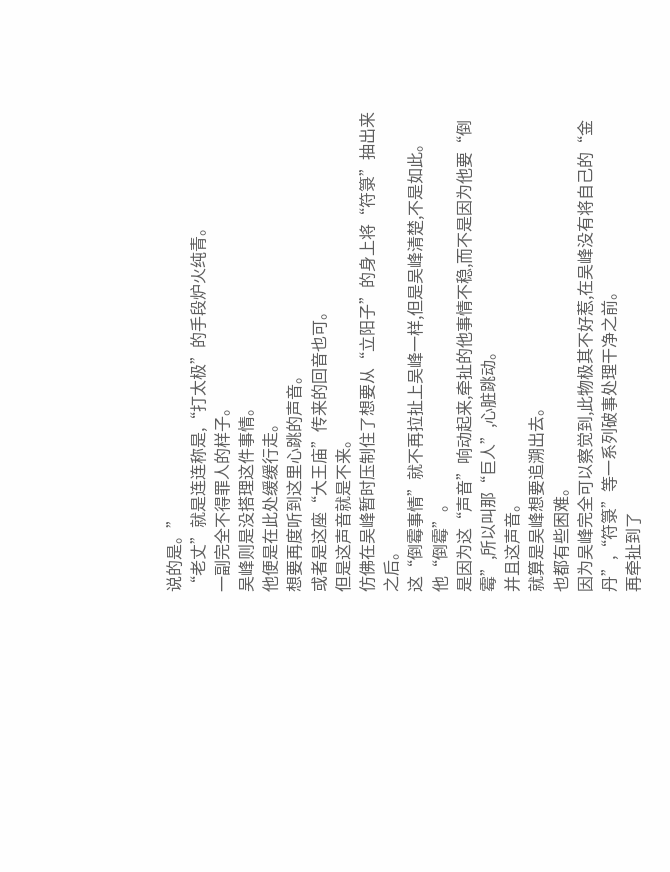说的是。”
“老丈”就是连连称是,“打太极”的手段炉火纯青。
一副完全不得罪人的样子。
吴峰则是没搭理这件事情。
他便是在此处缓缓行走。
想要再度听到这里心跳的声音。
或者是这座“大王庙”传来的回音也可。
但是这声音就是不来。
仿佛在吴峰暂时压制住了想要从“立阳子”的身上将“符箓”抽出来之后。
这“倒霉事情”就不再拉扯上吴峰一样,但是吴峰清楚,不是如此。
他“倒霉”。
是因为这“声音”响动起来,牵扯的他事情不稳,而不是因为他要“倒霉”,所以叫那“巨人”,心脏跳动。
并且这声音。
就算是吴峰想要追溯出去。
也都有些困难。
因为吴峰完全可以察觉到,此物极其不好惹,在吴峰没有将自己的“金丹”,“符箓”等一系列破事处理干净之前。
再牵扯到了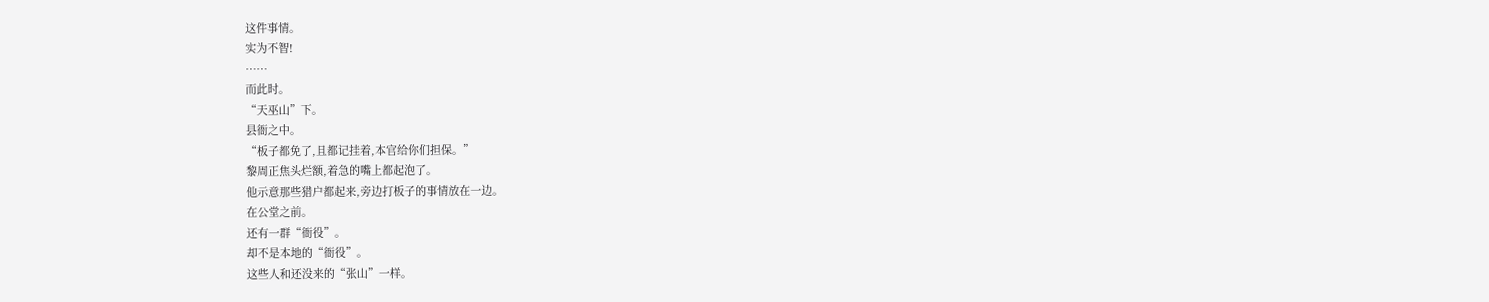这件事情。
实为不智!
……
而此时。
“天巫山”下。
县衙之中。
“板子都免了,且都记挂着,本官给你们担保。”
黎周正焦头烂额,着急的嘴上都起泡了。
他示意那些猎户都起来,旁边打板子的事情放在一边。
在公堂之前。
还有一群“衙役”。
却不是本地的“衙役”。
这些人和还没来的“张山”一样。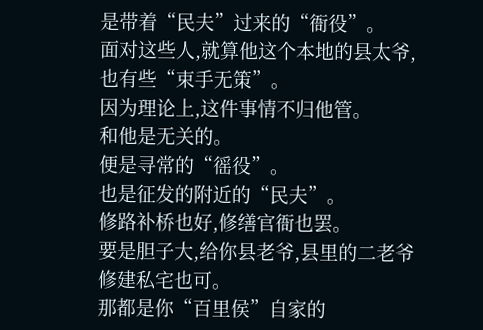是带着“民夫”过来的“衙役”。
面对这些人,就算他这个本地的县太爷,也有些“束手无策”。
因为理论上,这件事情不归他管。
和他是无关的。
便是寻常的“徭役”。
也是征发的附近的“民夫”。
修路补桥也好,修缮官衙也罢。
要是胆子大,给你县老爷,县里的二老爷修建私宅也可。
那都是你“百里侯”自家的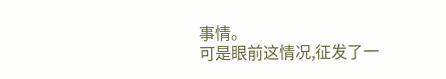事情。
可是眼前这情况,征发了一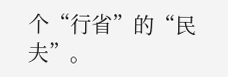个“行省”的“民夫”。